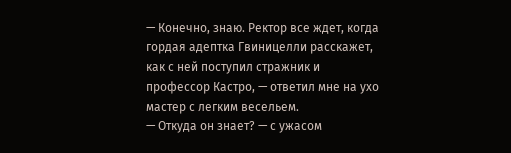— Конечно, знаю. Ректор все ждет, когда гордая адептка Гвиницелли расскажет, как с ней поступил стражник и профессор Кастро, — ответил мне на ухо мастер с легким весельем.
— Откуда он знает? — с ужасом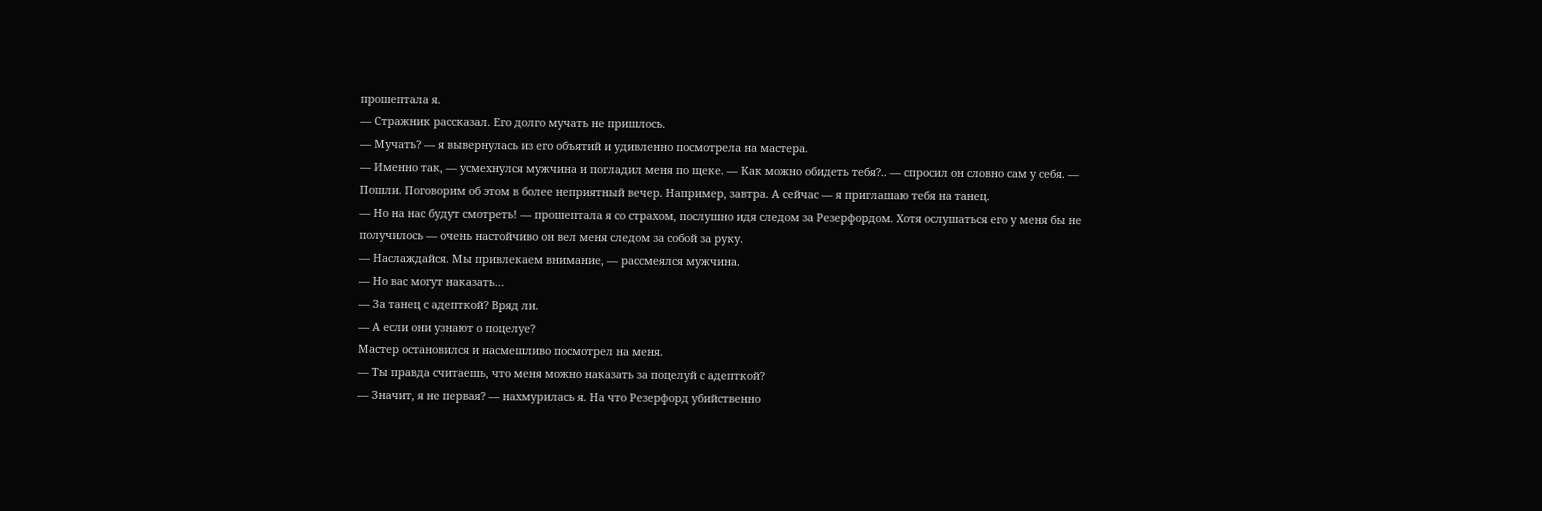прошептала я.
— Стражник рассказал. Его долго мучать не пришлось.
— Мучать? — я вывернулась из его объятий и удивленно посмотрела на мастера.
— Именно так, — усмехнулся мужчина и погладил меня по щеке. — Как можно обидеть тебя?.. — спросил он словно сам у себя. — Пошли. Поговорим об этом в более неприятный вечер. Например, завтра. А сейчас — я приглашаю тебя на танец.
— Но на нас будут смотреть! — прошептала я со страхом, послушно идя следом за Резерфордом. Хотя ослушаться его у меня бы не получилось — очень настойчиво он вел меня следом за собой за руку.
— Наслаждайся. Мы привлекаем внимание, — рассмеялся мужчина.
— Но вас могут наказать…
— За танец с адепткой? Вряд ли.
— А если они узнают о поцелуе?
Мастер остановился и насмешливо посмотрел на меня.
— Ты правда считаешь, что меня можно наказать за поцелуй с адепткой?
— Значит, я не первая? — нахмурилась я. На что Резерфорд убийственно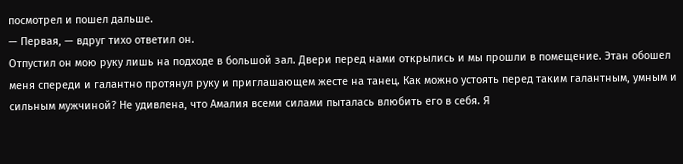посмотрел и пошел дальше.
— Первая, — вдруг тихо ответил он.
Отпустил он мою руку лишь на подходе в большой зал. Двери перед нами открылись и мы прошли в помещение. Этан обошел меня спереди и галантно протянул руку и приглашающем жесте на танец. Как можно устоять перед таким галантным, умным и сильным мужчиной? Не удивлена, что Амалия всеми силами пыталась влюбить его в себя. Я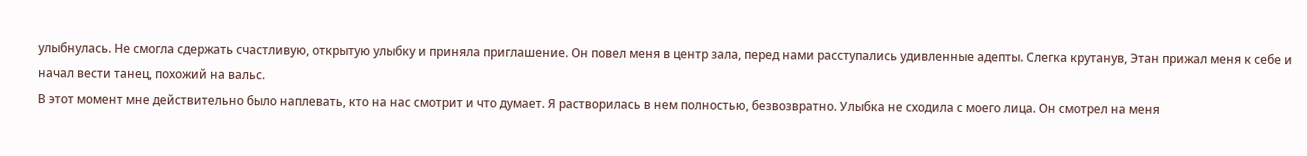улыбнулась. Не смогла сдержать счастливую, открытую улыбку и приняла приглашение. Он повел меня в центр зала, перед нами расступались удивленные адепты. Слегка крутанув, Этан прижал меня к себе и начал вести танец, похожий на вальс.
В этот момент мне действительно было наплевать, кто на нас смотрит и что думает. Я растворилась в нем полностью, безвозвратно. Улыбка не сходила с моего лица. Он смотрел на меня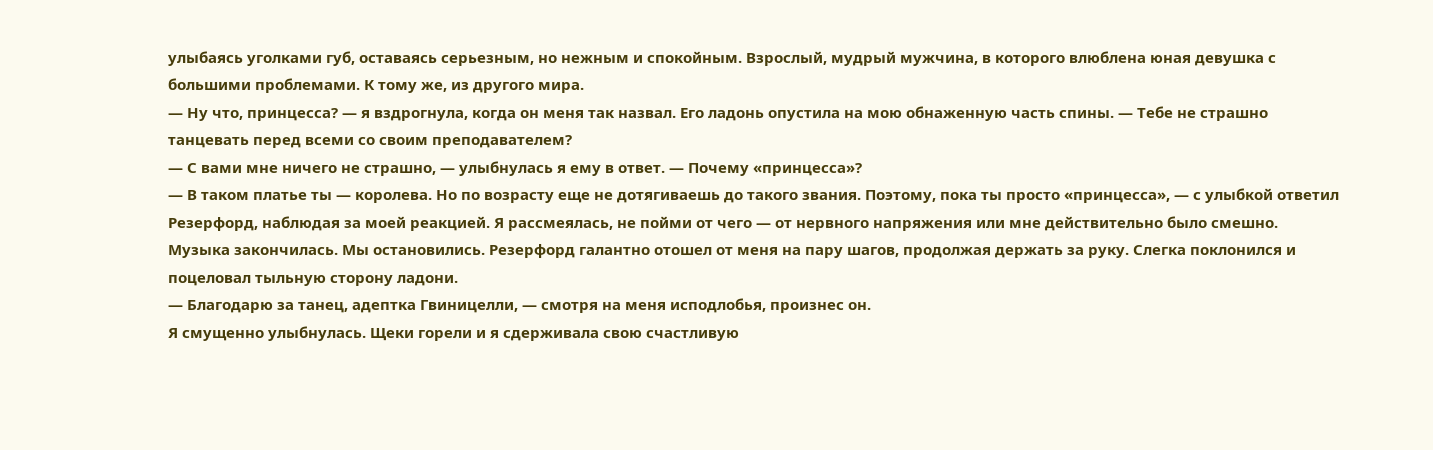улыбаясь уголками губ, оставаясь серьезным, но нежным и спокойным. Взрослый, мудрый мужчина, в которого влюблена юная девушка с большими проблемами. К тому же, из другого мира.
— Ну что, принцесса? — я вздрогнула, когда он меня так назвал. Его ладонь опустила на мою обнаженную часть спины. — Тебе не страшно танцевать перед всеми со своим преподавателем?
— С вами мне ничего не страшно, — улыбнулась я ему в ответ. — Почему «принцесса»?
— В таком платье ты — королева. Но по возрасту еще не дотягиваешь до такого звания. Поэтому, пока ты просто «принцесса», — с улыбкой ответил Резерфорд, наблюдая за моей реакцией. Я рассмеялась, не пойми от чего — от нервного напряжения или мне действительно было смешно.
Музыка закончилась. Мы остановились. Резерфорд галантно отошел от меня на пару шагов, продолжая держать за руку. Слегка поклонился и поцеловал тыльную сторону ладони.
— Благодарю за танец, адептка Гвиницелли, — смотря на меня исподлобья, произнес он.
Я смущенно улыбнулась. Щеки горели и я сдерживала свою счастливую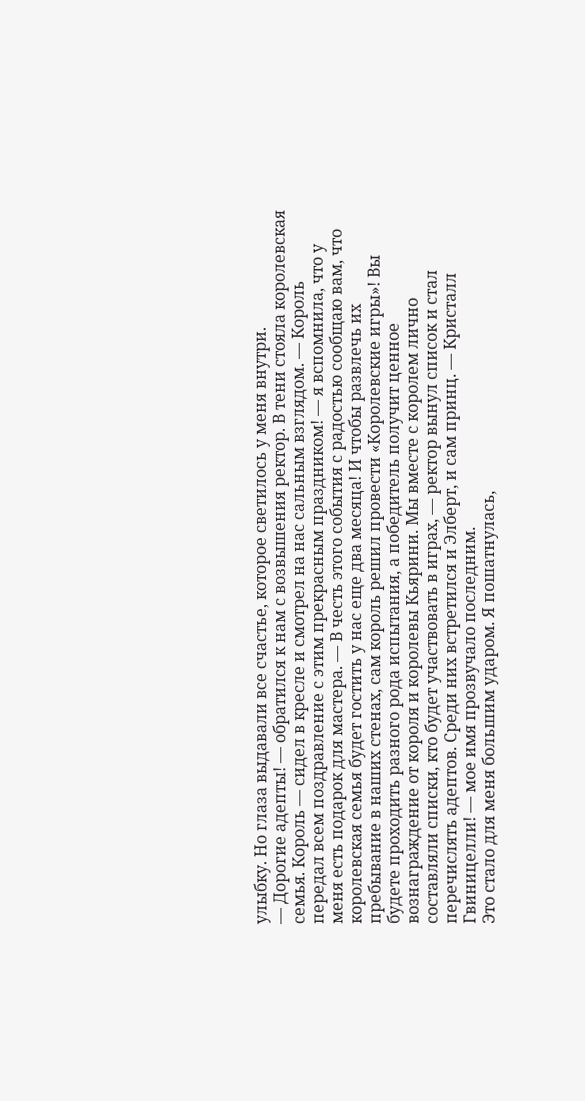улыбку. Но глаза выдавали все счастье, которое светилось у меня внутри.
— Дорогие адепты! — обратился к нам с возвышения ректор. В тени стояла королевская семья. Король — сидел в кресле и смотрел на нас сальным взглядом. — Король передал всем поздравление с этим прекрасным праздником! — я вспомнила, что у меня есть подарок для мастера. — В честь этого события с радостью сообщаю вам, что королевская семья будет гостить у нас еще два месяца! И чтобы развлечь их пребывание в наших стенах, сам король решил провести «Королевские игры»! Вы будете проходить разного рода испытания, а победитель получит ценное вознаграждение от короля и королевы Кьярини. Мы вместе с королем лично составляли списки, кто будет участвовать в играх, — ректор вынул список и стал перечислять адептов. Среди них встретился и Элберт, и сам принц. — Кристалл Гвиницелли! — мое имя прозвучало последним.
Это стало для меня большим ударом. Я пошатнулась,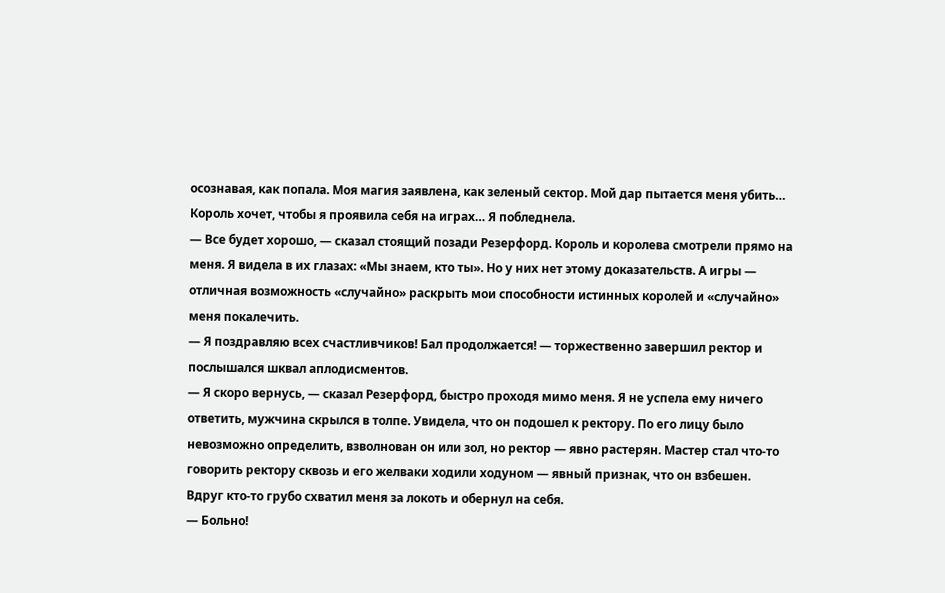осознавая, как попала. Моя магия заявлена, как зеленый сектор. Мой дар пытается меня убить… Король хочет, чтобы я проявила себя на играх… Я побледнела.
— Все будет хорошо, — сказал стоящий позади Резерфорд. Король и королева смотрели прямо на меня. Я видела в их глазах: «Мы знаем, кто ты». Но у них нет этому доказательств. А игры — отличная возможность «случайно» раскрыть мои способности истинных королей и «случайно» меня покалечить.
— Я поздравляю всех счастливчиков! Бал продолжается! — торжественно завершил ректор и послышался шквал аплодисментов.
— Я скоро вернусь, — сказал Резерфорд, быстро проходя мимо меня. Я не успела ему ничего ответить, мужчина скрылся в толпе. Увидела, что он подошел к ректору. По его лицу было невозможно определить, взволнован он или зол, но ректор — явно растерян. Мастер стал что-то говорить ректору сквозь и его желваки ходили ходуном — явный признак, что он взбешен.
Вдруг кто-то грубо схватил меня за локоть и обернул на себя.
— Больно!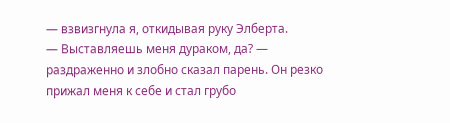— взвизгнула я, откидывая руку Элберта.
— Выставляешь меня дураком, да? — раздраженно и злобно сказал парень. Он резко прижал меня к себе и стал грубо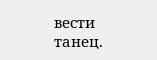вести танец.